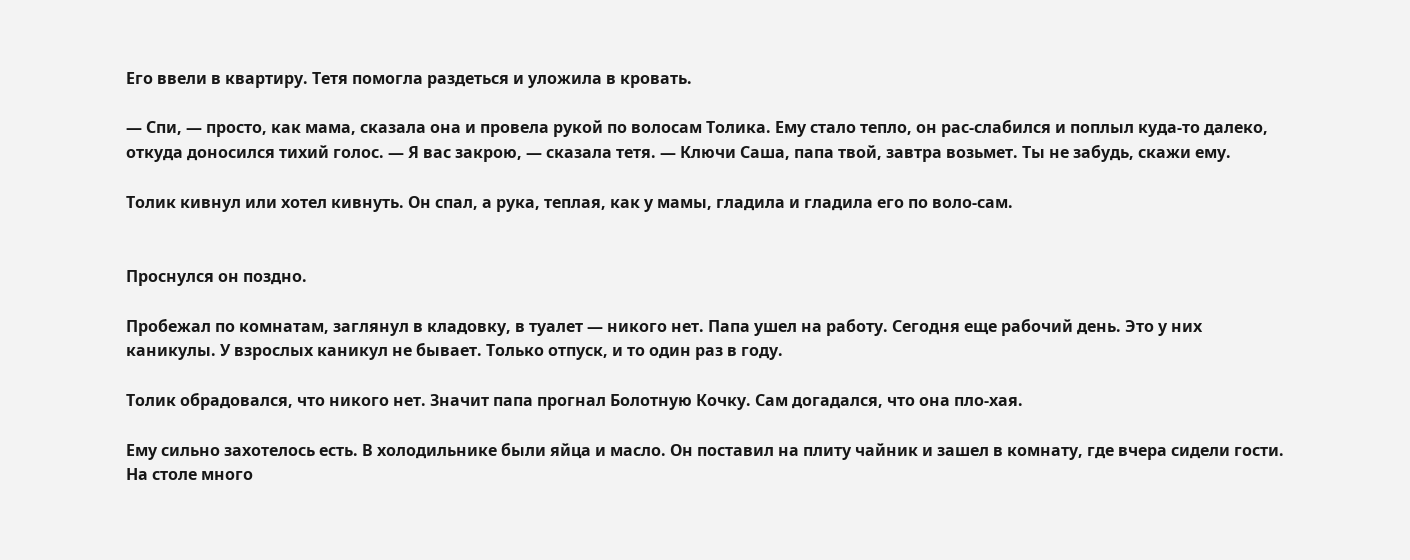Его ввели в квартиру. Тетя помогла раздеться и уложила в кровать.

— Спи, — просто, как мама, сказала она и провела рукой по волосам Толика. Ему стало тепло, он рас-слабился и поплыл куда-то далеко, откуда доносился тихий голос. — Я вас закрою, — сказала тетя. — Ключи Саша, папа твой, завтра возьмет. Ты не забудь, скажи ему.

Толик кивнул или хотел кивнуть. Он спал, а рука, теплая, как у мамы, гладила и гладила его по воло-сам.


Проснулся он поздно.

Пробежал по комнатам, заглянул в кладовку, в туалет — никого нет. Папа ушел на работу. Сегодня еще рабочий день. Это у них каникулы. У взрослых каникул не бывает. Только отпуск, и то один раз в году.

Толик обрадовался, что никого нет. Значит папа прогнал Болотную Кочку. Сам догадался, что она пло-хая.

Ему сильно захотелось есть. В холодильнике были яйца и масло. Он поставил на плиту чайник и зашел в комнату, где вчера сидели гости. На столе много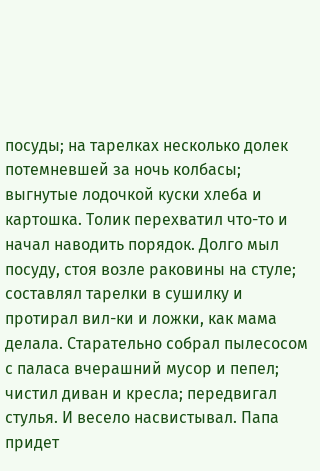посуды; на тарелках несколько долек потемневшей за ночь колбасы; выгнутые лодочкой куски хлеба и картошка. Толик перехватил что-то и начал наводить порядок. Долго мыл посуду, стоя возле раковины на стуле; составлял тарелки в сушилку и протирал вил-ки и ложки, как мама делала. Старательно собрал пылесосом с паласа вчерашний мусор и пепел; чистил диван и кресла; передвигал стулья. И весело насвистывал. Папа придет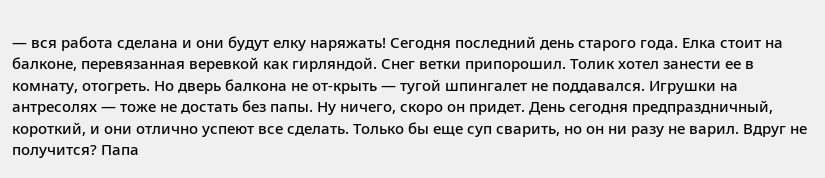— вся работа сделана и они будут елку наряжать! Сегодня последний день старого года. Елка стоит на балконе, перевязанная веревкой как гирляндой. Снег ветки припорошил. Толик хотел занести ее в комнату, отогреть. Но дверь балкона не от-крыть — тугой шпингалет не поддавался. Игрушки на антресолях — тоже не достать без папы. Ну ничего, скоро он придет. День сегодня предпраздничный, короткий, и они отлично успеют все сделать. Только бы еще суп сварить, но он ни разу не варил. Вдруг не получится? Папа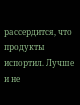рассердится, что продукты испортил. Лучше и не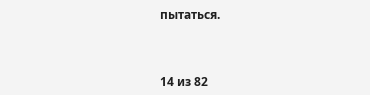пытаться.



14 из 82